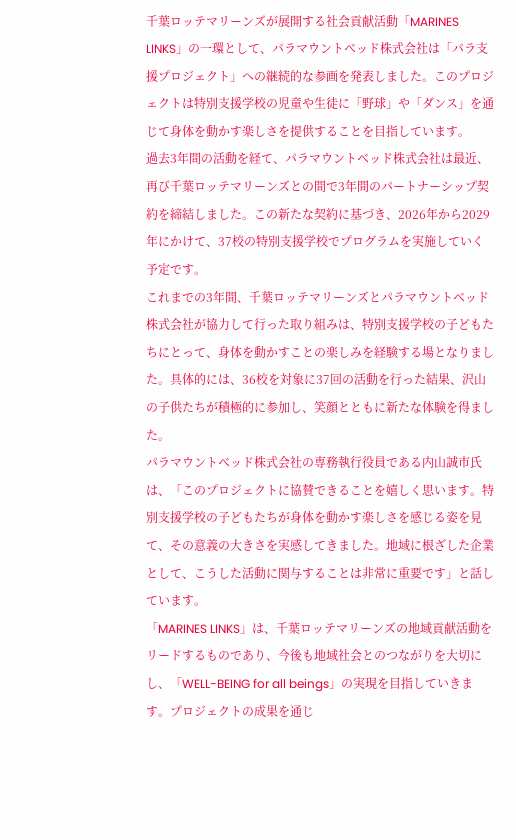千葉ロッテマリーンズが展開する社会貢献活動「MARINES LINKS」の一環として、パラマウントベッド株式会社は「パラ支援プロジェクト」への継続的な参画を発表しました。このプロジェクトは特別支援学校の児童や生徒に「野球」や「ダンス」を通じて身体を動かす楽しさを提供することを目指しています。
過去3年間の活動を経て、パラマウントベッド株式会社は最近、再び千葉ロッテマリーンズとの間で3年間のパートナーシップ契約を締結しました。この新たな契約に基づき、2026年から2029年にかけて、37校の特別支援学校でプログラムを実施していく予定です。
これまでの3年間、千葉ロッテマリーンズとパラマウントベッド株式会社が協力して行った取り組みは、特別支援学校の子どもたちにとって、身体を動かすことの楽しみを経験する場となりました。具体的には、36校を対象に37回の活動を行った結果、沢山の子供たちが積極的に参加し、笑顔とともに新たな体験を得ました。
パラマウントベッド株式会社の専務執行役員である内山誠市氏は、「このプロジェクトに協賛できることを嬉しく思います。特別支援学校の子どもたちが身体を動かす楽しさを感じる姿を見て、その意義の大きさを実感してきました。地域に根ざした企業として、こうした活動に関与することは非常に重要です」と話しています。
「MARINES LINKS」は、千葉ロッテマリーンズの地域貢献活動をリードするものであり、今後も地域社会とのつながりを大切にし、「WELL-BEING for all beings」の実現を目指していきます。プロジェクトの成果を通じ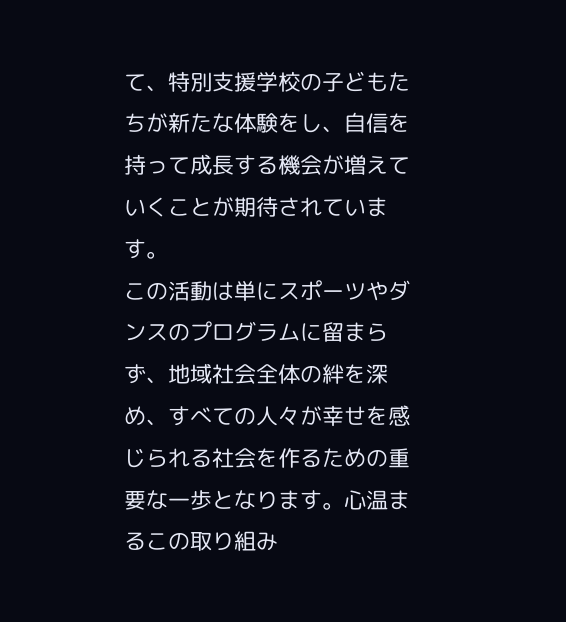て、特別支援学校の子どもたちが新たな体験をし、自信を持って成長する機会が増えていくことが期待されています。
この活動は単にスポーツやダンスのプログラムに留まらず、地域社会全体の絆を深め、すべての人々が幸せを感じられる社会を作るための重要な一歩となります。心温まるこの取り組み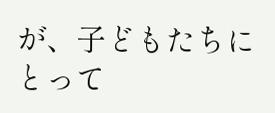が、子どもたちにとって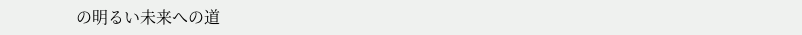の明るい未来への道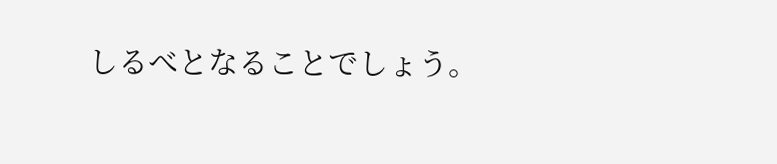しるべとなることでしょう。